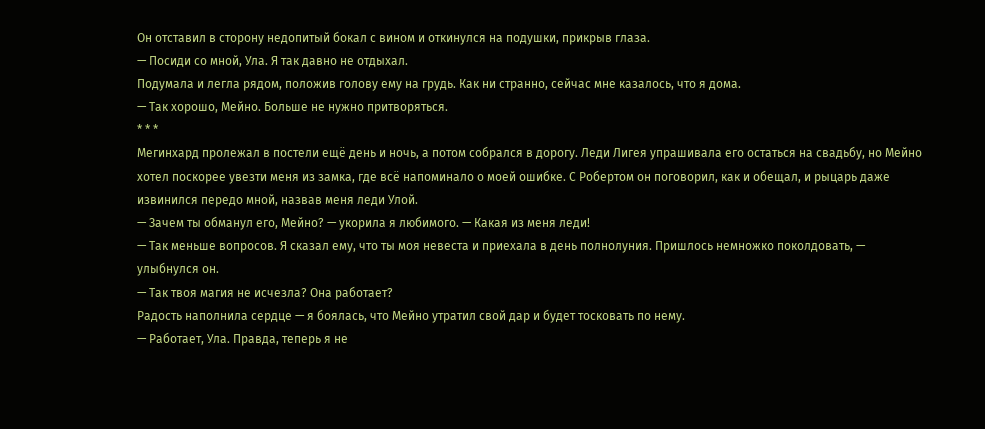Он отставил в сторону недопитый бокал с вином и откинулся на подушки, прикрыв глаза.
— Посиди со мной, Ула. Я так давно не отдыхал.
Подумала и легла рядом, положив голову ему на грудь. Как ни странно, сейчас мне казалось, что я дома.
— Так хорошо, Мейно. Больше не нужно притворяться.
* * *
Мегинхард пролежал в постели ещё день и ночь, а потом собрался в дорогу. Леди Лигея упрашивала его остаться на свадьбу, но Мейно хотел поскорее увезти меня из замка, где всё напоминало о моей ошибке. С Робертом он поговорил, как и обещал, и рыцарь даже извинился передо мной, назвав меня леди Улой.
— Зачем ты обманул его, Мейно? — укорила я любимого. — Какая из меня леди!
— Так меньше вопросов. Я сказал ему, что ты моя невеста и приехала в день полнолуния. Пришлось немножко поколдовать, — улыбнулся он.
— Так твоя магия не исчезла? Она работает?
Радость наполнила сердце — я боялась, что Мейно утратил свой дар и будет тосковать по нему.
— Работает, Ула. Правда, теперь я не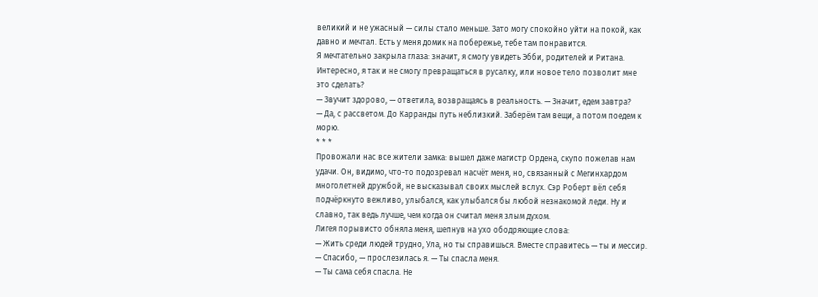великий и не ужасный — силы стало меньше. Зато могу спокойно уйти на покой, как давно и мечтал. Есть у меня домик на побережье, тебе там понравится.
Я мечтательно закрыла глаза: значит, я смогу увидеть Эбби, родителей и Ритана. Интересно, я так и не смогу превращаться в русалку, или новое тело позволит мне это сделать?
— Звучит здорово, — ответила, возвращаясь в реальность. — Значит, едем завтра?
— Да, с рассветом. До Карранды путь неблизкий. Заберём там вещи, а потом поедем к морю.
* * *
Провожали нас все жители замка: вышел даже магистр Ордена, скупо пожелав нам удачи. Он, видимо, что-то подозревал насчёт меня, но, связанный с Мегинхардом многолетней дружбой, не высказывал своих мыслей вслух. Сэр Роберт вёл себя подчёркнуто вежливо, улыбался, как улыбался бы любой незнакомой леди. Ну и славно, так ведь лучше, чем когда он считал меня злым духом.
Лигея порывисто обняла меня, шепнув на ухо ободряющие слова:
— Жить среди людей трудно, Ула, но ты справишься. Вместе справитесь — ты и мессир.
— Спасибо, — прослезилась я. — Ты спасла меня.
— Ты сама себя спасла. Не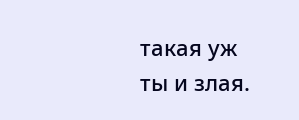такая уж ты и злая.